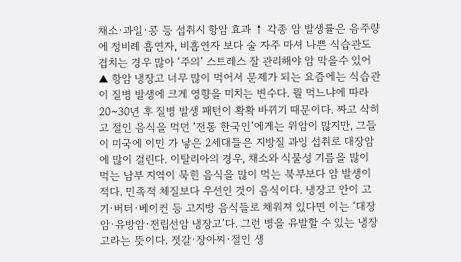채소·과일·콩 등 섭취시 항암 효과 ↑ 각종 암 발생률은 음주량에 정비례 흡연자, 비흡연자 보다 술 자주 마셔 나쁜 식습관도 겹치는 경우 많아 ‘주의’ 스트레스 잘 관리해야 암 막을수 있어 ▲ 항암 냉장고 너무 많이 먹어서 문제가 되는 요즘에는 식습관이 질병 발생에 크게 영향을 미치는 변수다. 뭘 먹느냐에 따라 20~30년 후 질병 발생 패턴이 확확 바뀌기 때문이다. 짜고 삭히고 절인 음식을 먹던 ‘전통 한국인’에게는 위암이 많지만, 그들이 미국에 이민 가 낳은 2세대들은 지방질 과잉 섭취로 대장암에 많이 걸린다. 이탈리아의 경우, 채소와 식물성 기름을 많이 먹는 남부 지역이 묵힌 음식을 많이 먹는 북부보다 암 발생이 적다. 민족적 체질보다 우선인 것이 음식이다. 냉장고 안이 고기·버터·베이컨 등 고지방 음식들로 채워져 있다면 이는 ‘대장암·유방암·전립선암 냉장고’다. 그런 병을 유발할 수 있는 냉장고라는 뜻이다. 젓갈·장아찌·절인 생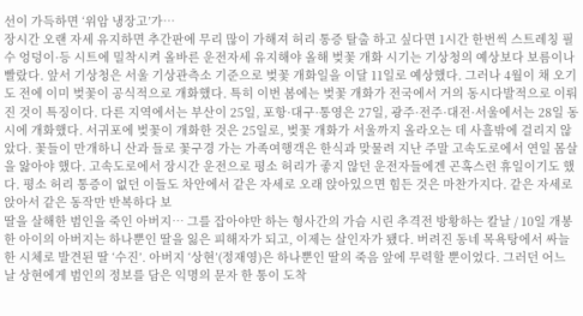선이 가득하면 ‘위암 냉장고’가…
장시간 오랜 자세 유지하면 추간판에 무리 많이 가해져 허리 통증 탈출 하고 싶다면 1시간 한번씩 스트레칭 필수 엉덩이·등 시트에 밀착시켜 올바른 운전자세 유지해야 올해 벚꽃 개화 시기는 기상청의 예상보다 보름이나 빨랐다. 앞서 기상청은 서울 기상관측소 기준으로 벚꽃 개화일을 이달 11일로 예상했다. 그러나 4월이 채 오기도 전에 이미 벚꽃이 공식적으로 개화했다. 특히 이번 봄에는 벚꽃 개화가 전국에서 거의 동시다발적으로 이뤄진 것이 특징이다. 다른 지역에서는 부산이 25일, 포항·대구·통영은 27일, 광주·전주·대전·서울에서는 28일 동시에 개화했다. 서귀포에 벚꽃이 개화한 것은 25일로, 벚꽃 개화가 서울까지 올라오는 데 사흘밖에 걸리지 않았다. 꽃들이 만개하니 산과 들로 꽃구경 가는 가족여행객은 한식과 맞물려 지난 주말 고속도로에서 연일 몸살을 앓아야 했다. 고속도로에서 장시간 운전으로 평소 허리가 좋지 않던 운전자들에겐 곤혹스런 휴일이기도 했다. 평소 허리 통증이 없던 이들도 차안에서 같은 자세로 오래 앉아있으면 힘든 것은 마찬가지다. 같은 자세로 앉아서 같은 동작만 반복하다 보
딸을 살해한 범인을 죽인 아버지… 그를 잡아야만 하는 형사간의 가슴 시린 추격전 방황하는 칼날 / 10일 개봉 한 아이의 아버지는 하나뿐인 딸을 잃은 피해자가 되고, 이제는 살인자가 됐다. 버려진 동네 목욕탕에서 싸늘한 시체로 발견된 딸 ‘수진’. 아버지 ‘상현’(정재영)은 하나뿐인 딸의 죽음 앞에 무력할 뿐이었다. 그러던 어느 날 상현에게 범인의 정보를 담은 익명의 문자 한 통이 도착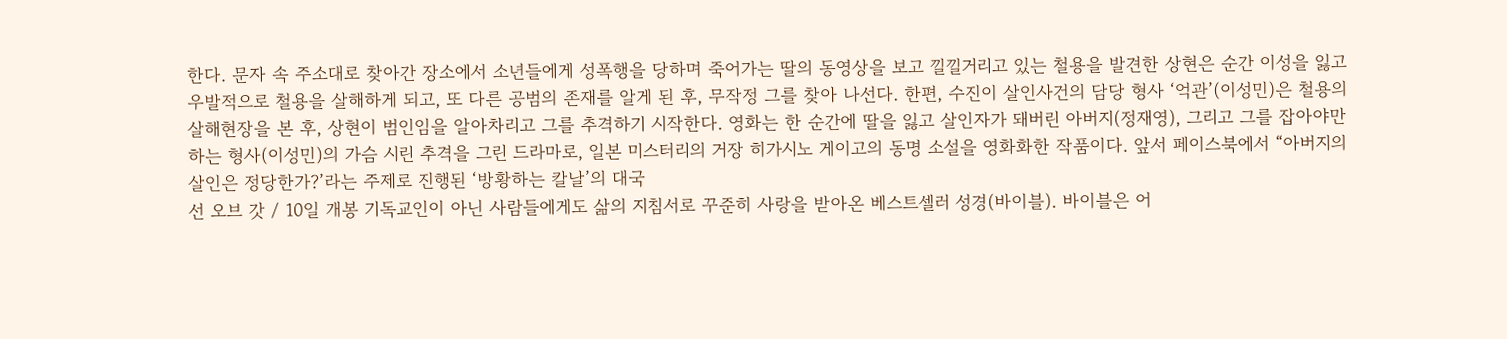한다. 문자 속 주소대로 찾아간 장소에서 소년들에게 성폭행을 당하며 죽어가는 딸의 동영상을 보고 낄낄거리고 있는 철용을 발견한 상현은 순간 이성을 잃고 우발적으로 철용을 살해하게 되고, 또 다른 공범의 존재를 알게 된 후, 무작정 그를 찾아 나선다. 한편, 수진이 살인사건의 담당 형사 ‘억관’(이성민)은 철용의 살해현장을 본 후, 상현이 범인임을 알아차리고 그를 추격하기 시작한다. 영화는 한 순간에 딸을 잃고 살인자가 돼버린 아버지(정재영), 그리고 그를 잡아야만 하는 형사(이성민)의 가슴 시린 추격을 그린 드라마로, 일본 미스터리의 거장 히가시노 게이고의 동명 소설을 영화화한 작품이다. 앞서 페이스북에서 “아버지의 살인은 정당한가?’라는 주제로 진행된 ‘방황하는 칼날’의 대국
선 오브 갓 / 10일 개봉 기독교인이 아닌 사람들에게도 삶의 지침서로 꾸준히 사랑을 받아온 베스트셀러 성경(바이블). 바이블은 어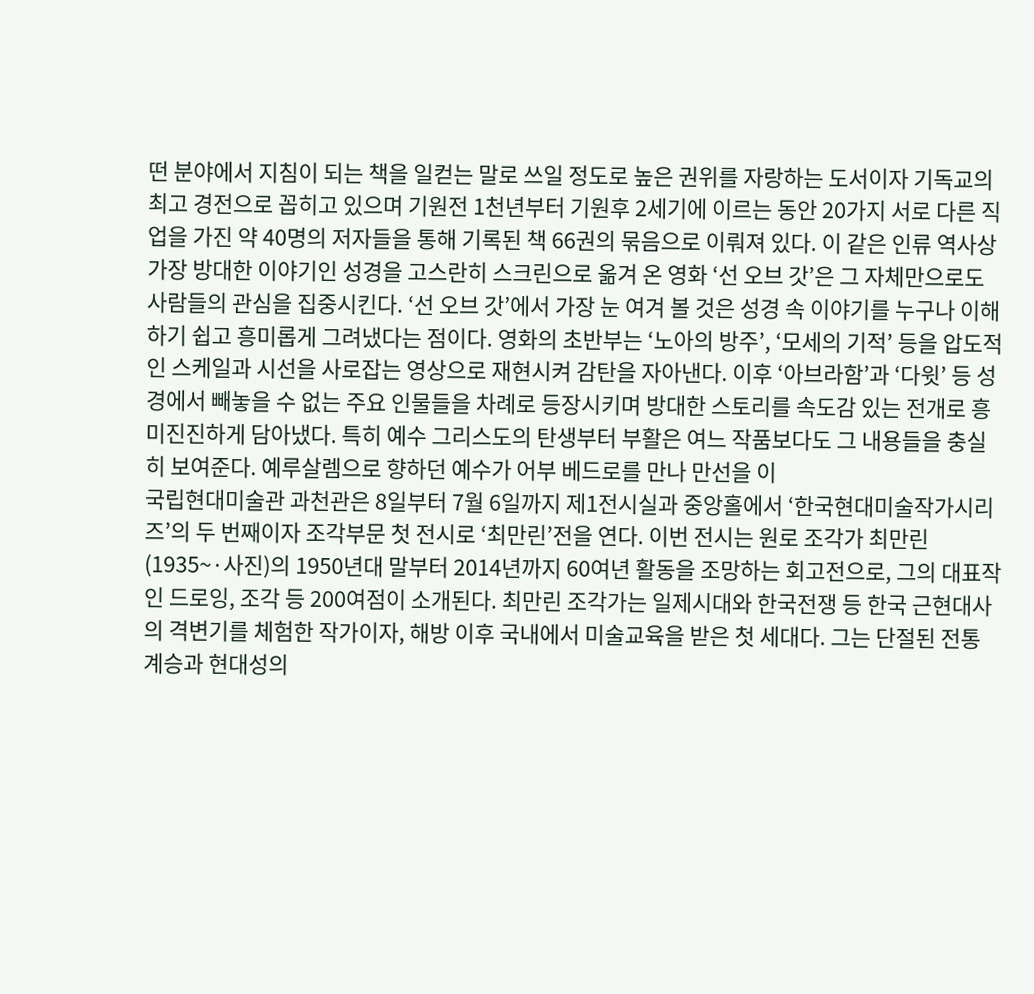떤 분야에서 지침이 되는 책을 일컫는 말로 쓰일 정도로 높은 권위를 자랑하는 도서이자 기독교의 최고 경전으로 꼽히고 있으며 기원전 1천년부터 기원후 2세기에 이르는 동안 20가지 서로 다른 직업을 가진 약 40명의 저자들을 통해 기록된 책 66권의 묶음으로 이뤄져 있다. 이 같은 인류 역사상 가장 방대한 이야기인 성경을 고스란히 스크린으로 옮겨 온 영화 ‘선 오브 갓’은 그 자체만으로도 사람들의 관심을 집중시킨다. ‘선 오브 갓’에서 가장 눈 여겨 볼 것은 성경 속 이야기를 누구나 이해하기 쉽고 흥미롭게 그려냈다는 점이다. 영화의 초반부는 ‘노아의 방주’, ‘모세의 기적’ 등을 압도적인 스케일과 시선을 사로잡는 영상으로 재현시켜 감탄을 자아낸다. 이후 ‘아브라함’과 ‘다윗’ 등 성경에서 빼놓을 수 없는 주요 인물들을 차례로 등장시키며 방대한 스토리를 속도감 있는 전개로 흥미진진하게 담아냈다. 특히 예수 그리스도의 탄생부터 부활은 여느 작품보다도 그 내용들을 충실히 보여준다. 예루살렘으로 향하던 예수가 어부 베드로를 만나 만선을 이
국립현대미술관 과천관은 8일부터 7월 6일까지 제1전시실과 중앙홀에서 ‘한국현대미술작가시리즈’의 두 번째이자 조각부문 첫 전시로 ‘최만린’전을 연다. 이번 전시는 원로 조각가 최만린(1935~·사진)의 1950년대 말부터 2014년까지 60여년 활동을 조망하는 회고전으로, 그의 대표작인 드로잉, 조각 등 200여점이 소개된다. 최만린 조각가는 일제시대와 한국전쟁 등 한국 근현대사의 격변기를 체험한 작가이자, 해방 이후 국내에서 미술교육을 받은 첫 세대다. 그는 단절된 전통 계승과 현대성의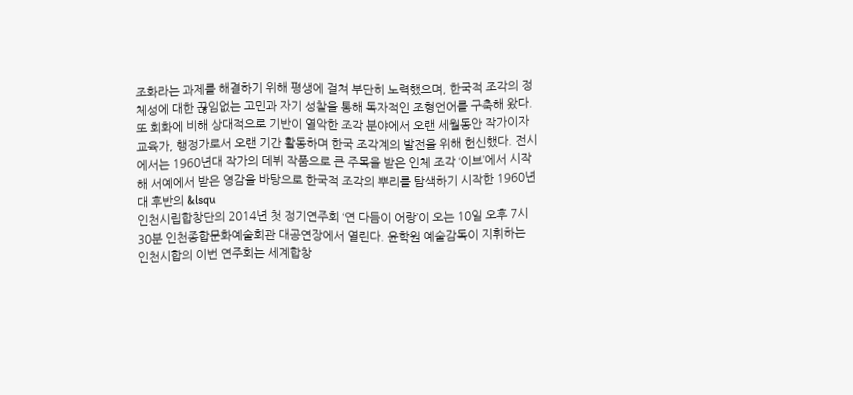조화라는 과제를 해결하기 위해 평생에 걸쳐 부단히 노력했으며, 한국적 조각의 정체성에 대한 끊임없는 고민과 자기 성찰을 통해 독자적인 조형언어를 구축해 왔다. 또 회화에 비해 상대적으로 기반이 열악한 조각 분야에서 오랜 세월동안 작가이자 교육가, 행정가로서 오랜 기간 활동하며 한국 조각계의 발전을 위해 헌신했다. 전시에서는 1960년대 작가의 데뷔 작품으로 큰 주목을 받은 인체 조각 ‘이브’에서 시작해 서예에서 받은 영감을 바탕으로 한국적 조각의 뿌리를 탐색하기 시작한 1960년대 후반의 &lsqu
인천시립합창단의 2014년 첫 정기연주회 ‘연 다듬이 어랑’이 오는 10일 오후 7시30분 인천종합문화예술회관 대공연장에서 열린다. 윤학원 예술감독이 지휘하는 인천시합의 이번 연주회는 세계합창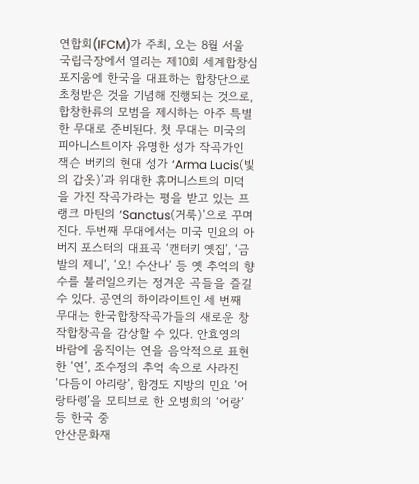연합회(IFCM)가 주최, 오는 8월 서울 국립극장에서 열리는 제10회 세계합창심포지움에 한국을 대표하는 합창단으로 초청받은 것을 기념해 진행되는 것으로, 합창한류의 모범을 제시하는 아주 특별한 무대로 준비된다. 첫 무대는 미국의 피아니스트이자 유명한 성가 작곡가인 잭슨 버키의 현대 성가 ‘Arma Lucis(빛의 갑옷)’과 위대한 휴머니스트의 미덕을 가진 작곡가라는 평을 받고 있는 프랭크 마틴의 ‘Sanctus(거룩)’으로 꾸며진다. 두번째 무대에서는 미국 민요의 아버지 포스터의 대표곡 ‘캔터키 옛집’, ‘금발의 제니’, ‘오! 수산나’ 등 옛 추억의 향수를 불러일으키는 정겨운 곡들을 즐길 수 있다. 공연의 하이라이트인 세 번째 무대는 한국합창작곡가들의 새로운 창작합창곡을 감상할 수 있다. 안효영의 바람에 움직이는 연을 음악적으로 표현한 ‘연’, 조수정의 추억 속으로 사라진 ‘다듬이 아리랑’, 함경도 지방의 민요 ‘어랑타령’을 모티브로 한 오병희의 ‘어랑’ 등 한국 중
안산문화재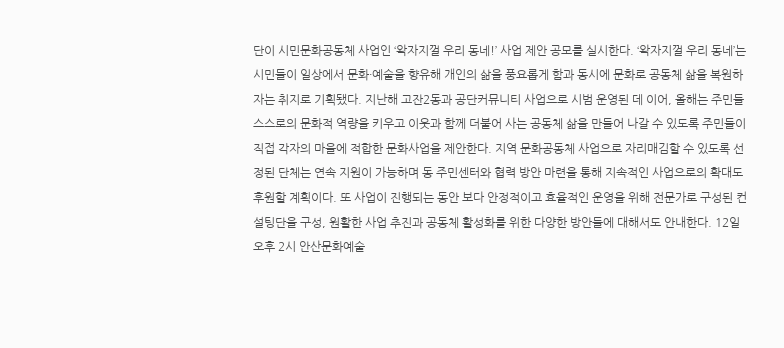단이 시민문화공동체 사업인 ‘왁자지껄 우리 동네!’ 사업 제안 공모를 실시한다. ‘왁자지껄 우리 동네’는 시민들이 일상에서 문화·예술을 향유해 개인의 삶을 풍요롭게 함과 동시에 문화로 공동체 삶을 복원하자는 취지로 기획됐다. 지난해 고잔2동과 공단커뮤니티 사업으로 시범 운영된 데 이어, 올해는 주민들 스스로의 문화적 역량을 키우고 이웃과 함께 더불어 사는 공동체 삶을 만들어 나갈 수 있도록 주민들이 직접 각자의 마을에 적합한 문화사업을 제안한다. 지역 문화공동체 사업으로 자리매김할 수 있도록 선정된 단체는 연속 지원이 가능하며 동 주민센터와 협력 방안 마련을 통해 지속적인 사업으로의 확대도 후원할 계획이다. 또 사업이 진행되는 동안 보다 안정적이고 효율적인 운영을 위해 전문가로 구성된 컨설팅단을 구성, 원활한 사업 추진과 공동체 활성화를 위한 다양한 방안들에 대해서도 안내한다. 12일 오후 2시 안산문화예술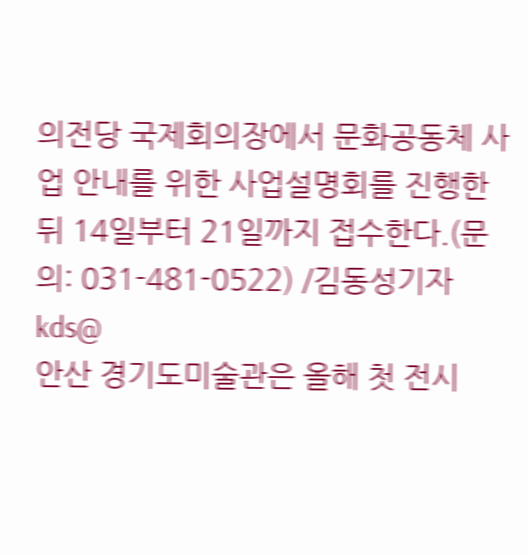의전당 국제회의장에서 문화공동체 사업 안내를 위한 사업설명회를 진행한 뒤 14일부터 21일까지 접수한다.(문의: 031-481-0522) /김동성기자 kds@
안산 경기도미술관은 올해 첫 전시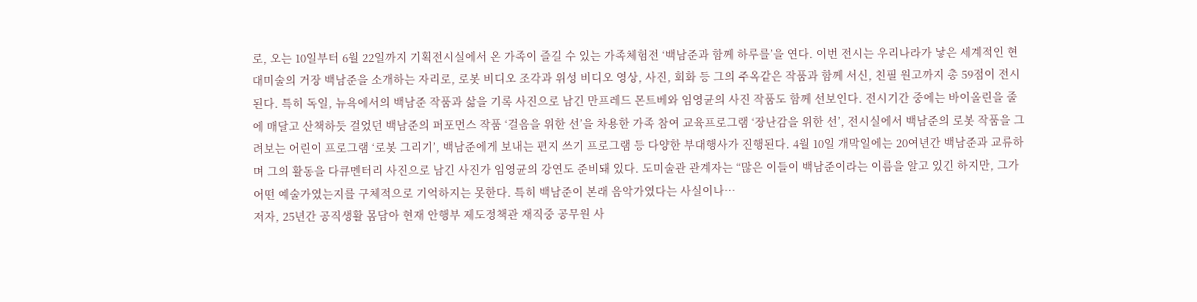로, 오는 10일부터 6월 22일까지 기획전시실에서 온 가족이 즐길 수 있는 가족체험전 ‘백남준과 함께 하루를’을 연다. 이번 전시는 우리나라가 낳은 세계적인 현대미술의 거장 백남준을 소개하는 자리로, 로봇 비디오 조각과 위성 비디오 영상, 사진, 회화 등 그의 주옥같은 작품과 함께 서신, 친필 원고까지 총 59점이 전시된다. 특히 독일, 뉴욕에서의 백남준 작품과 삶을 기록 사진으로 남긴 만프레드 몬트베와 임영균의 사진 작품도 함께 선보인다. 전시기간 중에는 바이올린을 줄에 매달고 산책하듯 걸었던 백남준의 퍼포먼스 작품 ‘걸음을 위한 선’을 차용한 가족 참여 교육프로그램 ‘장난감을 위한 선’, 전시실에서 백남준의 로봇 작품을 그려보는 어린이 프로그램 ‘로봇 그리기’, 백남준에게 보내는 편지 쓰기 프로그램 등 다양한 부대행사가 진행된다. 4월 10일 개막일에는 20여년간 백남준과 교류하며 그의 활동을 다큐멘터리 사진으로 남긴 사진가 임영균의 강연도 준비돼 있다. 도미술관 관계자는 “많은 이들이 백남준이라는 이름을 알고 있긴 하지만, 그가 어떤 예술가였는지를 구체적으로 기억하지는 못한다. 특히 백남준이 본래 음악가였다는 사실이나…
저자, 25년간 공직생활 몸담아 현재 안행부 제도정책관 재직중 공무원 사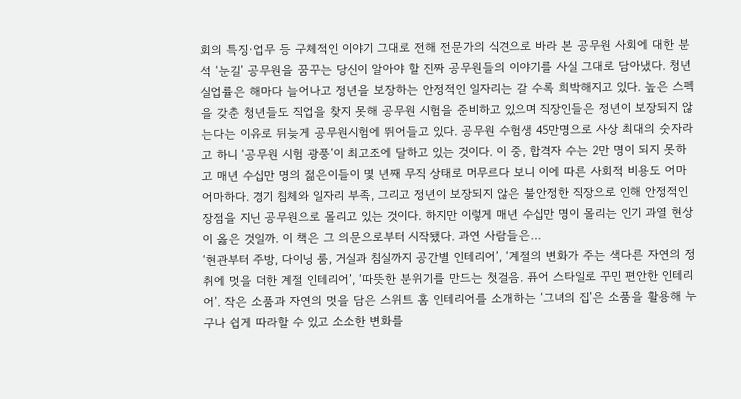회의 특징·업무 등 구체적인 이야기 그대로 전해 전문가의 식견으로 바라 본 공무원 사회에 대한 분석 ‘눈길’ 공무원을 꿈꾸는 당신이 알아야 할 진짜 공무원들의 이야기를 사실 그대로 담아냈다. 청년 실업률은 해마다 늘어나고 정년을 보장하는 안정적인 일자리는 갈 수록 희박해지고 있다. 높은 스펙을 갖춘 청년들도 직업을 찾지 못해 공무원 시험을 준비하고 있으며 직장인들은 정년이 보장되지 않는다는 이유로 뒤늦게 공무원시험에 뛰어들고 있다. 공무원 수험생 45만명으로 사상 최대의 숫자라고 하니 ‘공무원 시험 광풍’이 최고조에 달하고 있는 것이다. 이 중, 합격자 수는 2만 명이 되지 못하고 매년 수십만 명의 젊은이들이 몇 년째 무직 상태로 머무르다 보니 이에 따른 사회적 비용도 어마어마하다. 경기 침체와 일자리 부족, 그리고 정년이 보장되지 않은 불안정한 직장으로 인해 안정적인 장점을 지닌 공무원으로 몰리고 있는 것이다. 하지만 이렇게 매년 수십만 명이 몰리는 인기 과열 현상이 옳은 것일까. 이 책은 그 의문으로부터 시작됐다. 과연 사람들은…
‘현관부터 주방, 다이닝 룸, 거실과 침실까지 공간별 인테리어’, ‘계절의 변화가 주는 색다른 자연의 정취에 멋을 더한 계절 인테리어’, ‘따뜻한 분위기를 만드는 첫걸음. 퓨어 스타일로 꾸민 편안한 인테리어’. 작은 소품과 자연의 멋을 담은 스위트 홈 인테리어를 소개하는 ‘그녀의 집’은 소품을 활용해 누구나 쉽게 따라할 수 있고 소소한 변화를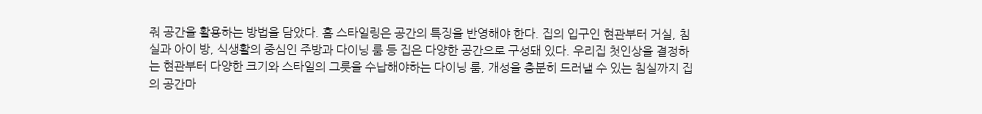줘 공간을 활용하는 방법을 담았다. 홈 스타일링은 공간의 특징을 반영해야 한다. 집의 입구인 현관부터 거실, 침실과 아이 방, 식생활의 중심인 주방과 다이닝 룸 등 집은 다양한 공간으로 구성돼 있다. 우리집 첫인상을 결정하는 현관부터 다양한 크기와 스타일의 그릇을 수납해야하는 다이닝 룸, 개성을 충분히 드러낼 수 있는 침실까지 집의 공간마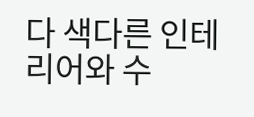다 색다른 인테리어와 수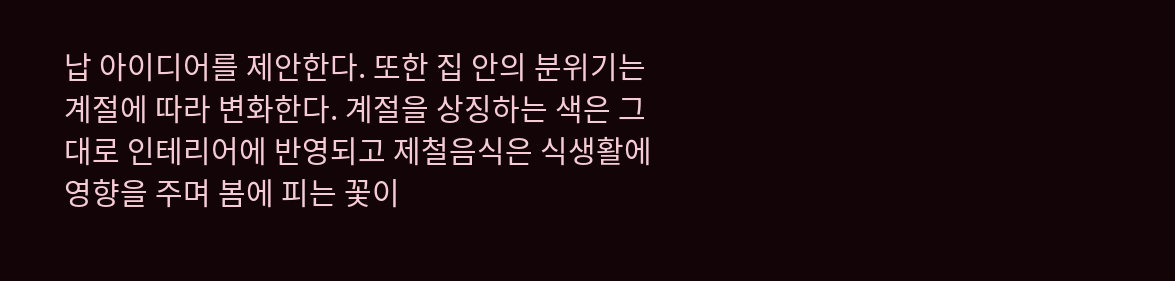납 아이디어를 제안한다. 또한 집 안의 분위기는 계절에 따라 변화한다. 계절을 상징하는 색은 그대로 인테리어에 반영되고 제철음식은 식생활에 영향을 주며 봄에 피는 꽃이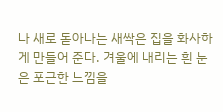나 새로 돋아나는 새싹은 집을 화사하게 만들어 준다. 겨울에 내리는 흰 눈은 포근한 느낌을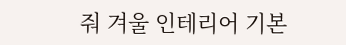줘 겨울 인테리어 기본